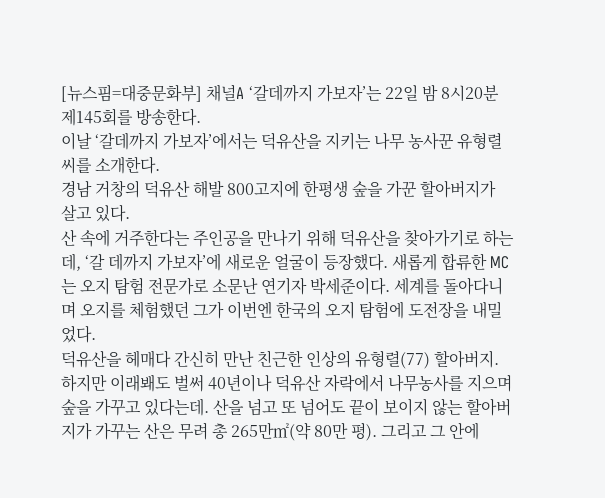[뉴스핌=대중문화부] 채널A ‘갈데까지 가보자’는 22일 밤 8시20분 제145회를 방송한다.
이날 ‘갈데까지 가보자’에서는 덕유산을 지키는 나무 농사꾼 유형렬 씨를 소개한다.
경남 거창의 덕유산 해발 800고지에 한평생 숲을 가꾼 할아버지가 살고 있다.
산 속에 거주한다는 주인공을 만나기 위해 덕유산을 찾아가기로 하는데, ‘갈 데까지 가보자’에 새로운 얼굴이 등장했다. 새롭게 합류한 MC는 오지 탐험 전문가로 소문난 연기자 박세준이다. 세계를 돌아다니며 오지를 체험했던 그가 이번엔 한국의 오지 탐험에 도전장을 내밀었다.
덕유산을 헤매다 간신히 만난 친근한 인상의 유형렬(77) 할아버지. 하지만 이래봬도 벌써 40년이나 덕유산 자락에서 나무농사를 지으며 숲을 가꾸고 있다는데. 산을 넘고 또 넘어도 끝이 보이지 않는 할아버지가 가꾸는 산은 무려 총 265만㎡(약 80만 평). 그리고 그 안에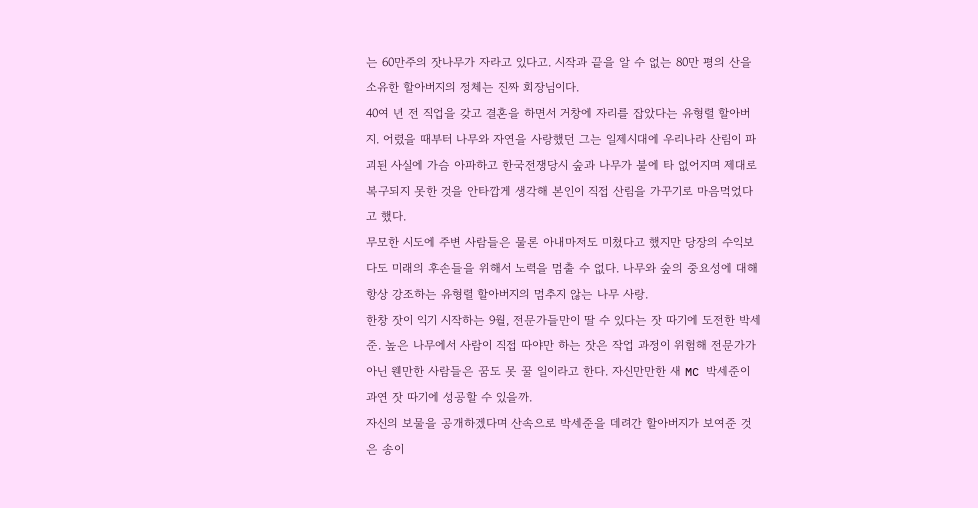는 60만주의 잣나무가 자라고 있다고. 시작과 끝을 알 수 없는 80만 평의 산을 소유한 할아버지의 정체는 진짜 회장님이다.
40여 년 전 직업을 갖고 결혼을 하면서 거창에 자리를 잡았다는 유형렬 할아버지. 어렸을 때부터 나무와 자연을 사랑했던 그는 일제시대에 우리나라 산림이 파괴된 사실에 가슴 아파하고 한국전쟁당시 숲과 나무가 불에 타 없어지며 제대로 복구되지 못한 것을 안타깝게 생각해 본인이 직접 산림을 가꾸기로 마음먹었다고 했다.
무모한 시도에 주변 사람들은 물론 아내마저도 미쳤다고 했지만 당장의 수익보다도 미래의 후손들을 위해서 노력을 멈출 수 없다. 나무와 숲의 중요성에 대해 항상 강조하는 유형렬 할아버지의 멈추지 않는 나무 사랑.
한창 잣이 익기 시작하는 9월, 전문가들만이 딸 수 있다는 잣 따기에 도전한 박세준. 높은 나무에서 사람이 직접 따야만 하는 잣은 작업 과정이 위험해 전문가가 아닌 웬만한 사람들은 꿈도 못 꿀 일이라고 한다. 자신만만한 새 MC 박세준이 과연 잣 따기에 성공할 수 있을까.
자신의 보물을 공개하겠다며 산속으로 박세준을 데려간 할아버지가 보여준 것은 송이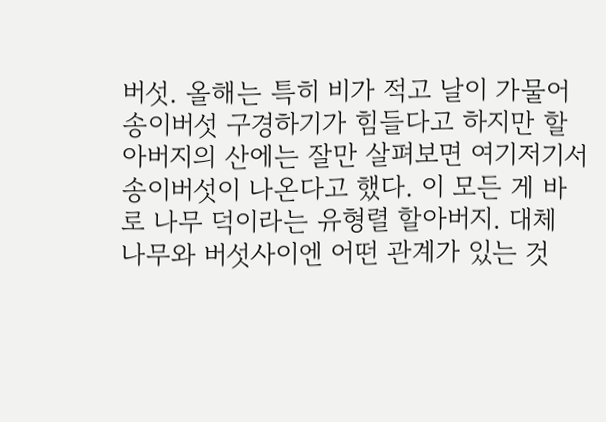버섯. 올해는 특히 비가 적고 날이 가물어 송이버섯 구경하기가 힘들다고 하지만 할아버지의 산에는 잘만 살펴보면 여기저기서 송이버섯이 나온다고 했다. 이 모든 게 바로 나무 덕이라는 유형렬 할아버지. 대체 나무와 버섯사이엔 어떤 관계가 있는 것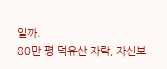일까.
80만 평 덕유산 자락, 자신보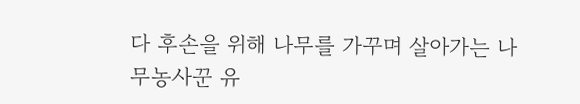다 후손을 위해 나무를 가꾸며 살아가는 나무농사꾼 유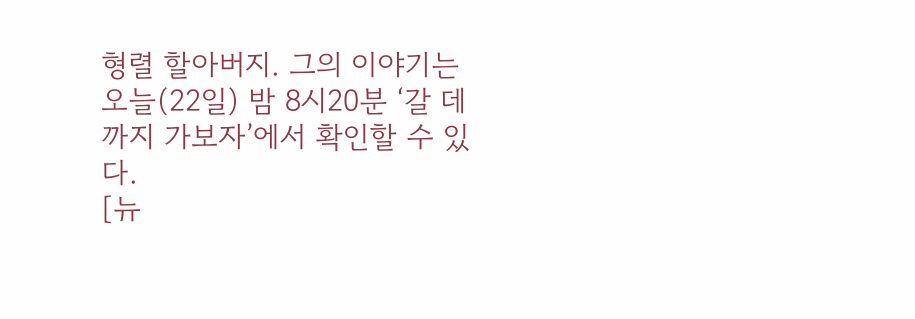형렬 할아버지. 그의 이야기는 오늘(22일) 밤 8시20분 ‘갈 데까지 가보자’에서 확인할 수 있다.
[뉴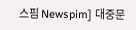스핌 Newspim] 대중문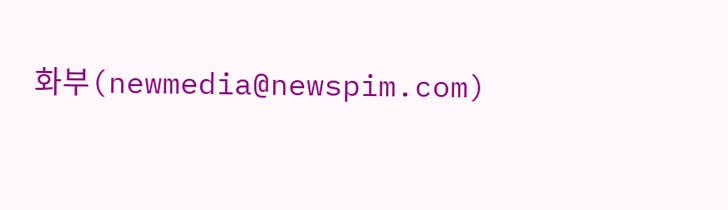화부(newmedia@newspim.com)